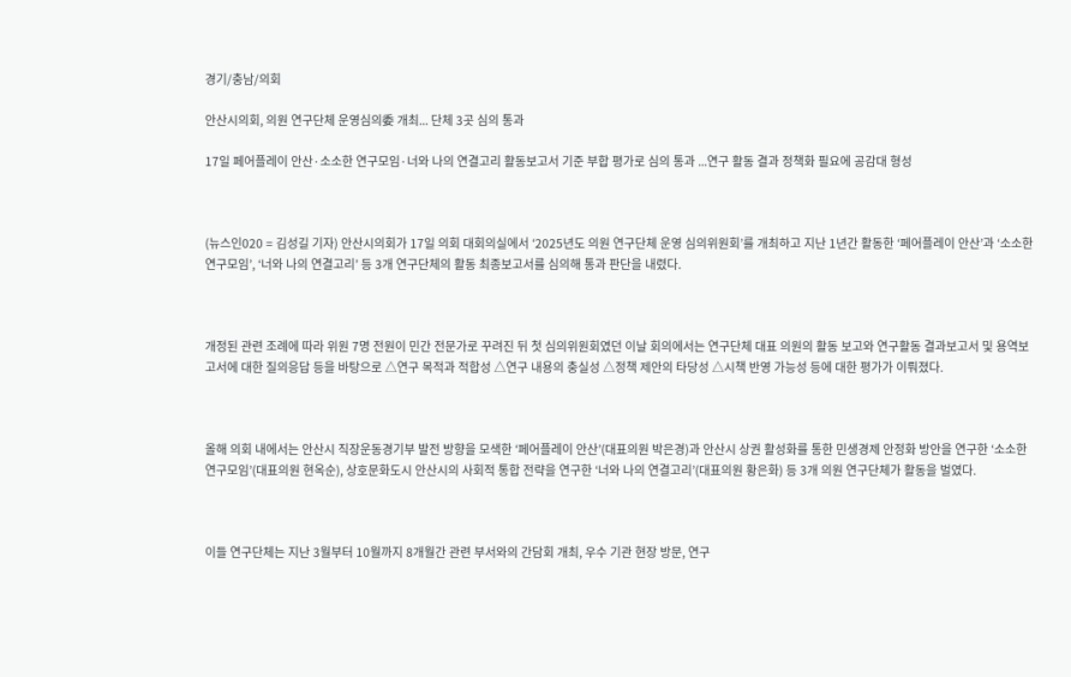경기/충남/의회

안산시의회, 의원 연구단체 운영심의委 개최... 단체 3곳 심의 통과

17일 페어플레이 안산·소소한 연구모임·너와 나의 연결고리 활동보고서 기준 부합 평가로 심의 통과 ...연구 활동 결과 정책화 필요에 공감대 형성



(뉴스인020 = 김성길 기자) 안산시의회가 17일 의회 대회의실에서 ‘2025년도 의원 연구단체 운영 심의위원회’를 개최하고 지난 1년간 활동한 ‘페어플레이 안산’과 ‘소소한 연구모임’, ‘너와 나의 연결고리’ 등 3개 연구단체의 활동 최종보고서를 심의해 통과 판단을 내렸다.



개정된 관련 조례에 따라 위원 7명 전원이 민간 전문가로 꾸려진 뒤 첫 심의위원회였던 이날 회의에서는 연구단체 대표 의원의 활동 보고와 연구활동 결과보고서 및 용역보고서에 대한 질의응답 등을 바탕으로 △연구 목적과 적합성 △연구 내용의 충실성 △정책 제안의 타당성 △시책 반영 가능성 등에 대한 평가가 이뤄졌다.



올해 의회 내에서는 안산시 직장운동경기부 발전 방향을 모색한 ‘페어플레이 안산’(대표의원 박은경)과 안산시 상권 활성화를 통한 민생경제 안정화 방안을 연구한 ‘소소한 연구모임’(대표의원 현옥순), 상호문화도시 안산시의 사회적 통합 전략을 연구한 ‘너와 나의 연결고리’(대표의원 황은화) 등 3개 의원 연구단체가 활동을 벌였다.



이들 연구단체는 지난 3월부터 10월까지 8개월간 관련 부서와의 간담회 개최, 우수 기관 현장 방문, 연구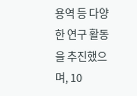용역 등 다양한 연구 활동을 추진했으며, 10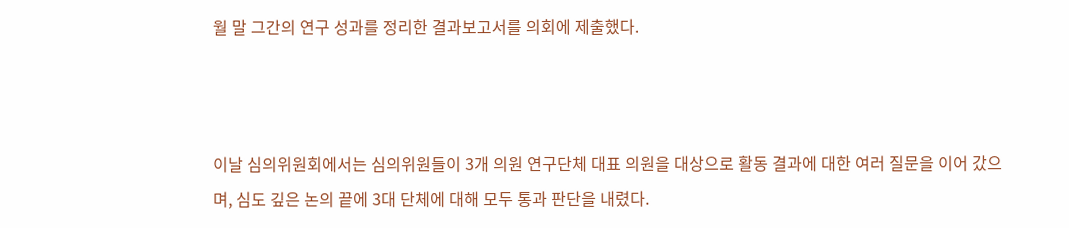월 말 그간의 연구 성과를 정리한 결과보고서를 의회에 제출했다.



이날 심의위원회에서는 심의위원들이 3개 의원 연구단체 대표 의원을 대상으로 활동 결과에 대한 여러 질문을 이어 갔으며, 심도 깊은 논의 끝에 3대 단체에 대해 모두 통과 판단을 내렸다.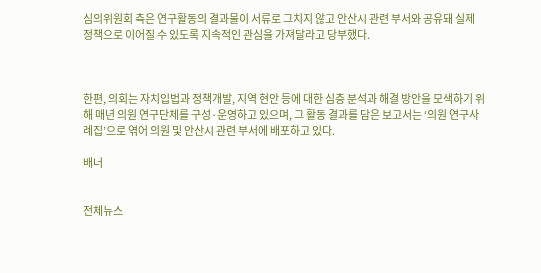심의위원회 측은 연구활동의 결과물이 서류로 그치지 않고 안산시 관련 부서와 공유돼 실제 정책으로 이어질 수 있도록 지속적인 관심을 가져달라고 당부했다.



한편, 의회는 자치입법과 정책개발, 지역 현안 등에 대한 심층 분석과 해결 방안을 모색하기 위해 매년 의원 연구단체를 구성·운영하고 있으며, 그 활동 결과를 담은 보고서는 ‘의원 연구사례집’으로 엮어 의원 및 안산시 관련 부서에 배포하고 있다.

배너


전체뉴스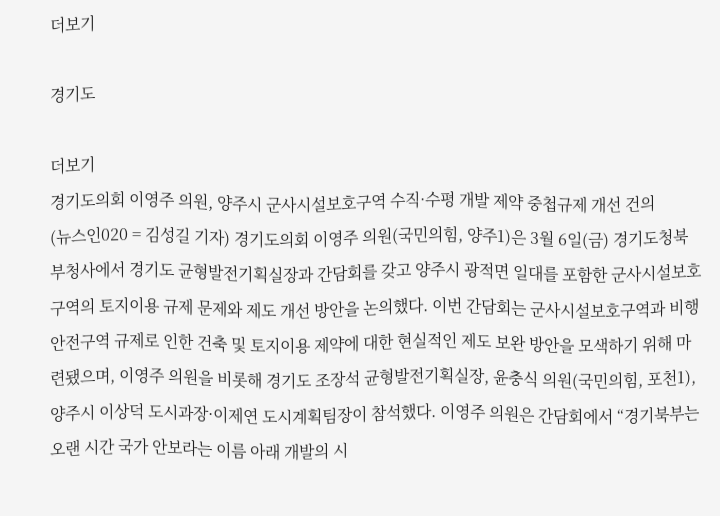더보기

경기도

더보기
경기도의회 이영주 의원, 양주시 군사시설보호구역 수직·수평 개발 제약 중첩규제 개선 건의
(뉴스인020 = 김성길 기자) 경기도의회 이영주 의원(국민의힘, 양주1)은 3월 6일(금) 경기도청북부청사에서 경기도 균형발전기획실장과 간담회를 갖고 양주시 광적면 일대를 포함한 군사시설보호구역의 토지이용 규제 문제와 제도 개선 방안을 논의했다. 이번 간담회는 군사시설보호구역과 비행안전구역 규제로 인한 건축 및 토지이용 제약에 대한 현실적인 제도 보완 방안을 모색하기 위해 마련됐으며, 이영주 의원을 비롯해 경기도 조장석 균형발전기획실장, 윤충식 의원(국민의힘, 포천1), 양주시 이상덕 도시과장·이제연 도시계획팀장이 참석했다. 이영주 의원은 간담회에서 “경기북부는 오랜 시간 국가 안보라는 이름 아래 개발의 시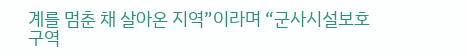계를 멈춘 채 살아온 지역”이라며 “군사시설보호구역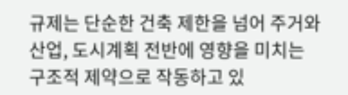규제는 단순한 건축 제한을 넘어 주거와 산업, 도시계획 전반에 영향을 미치는 구조적 제약으로 작동하고 있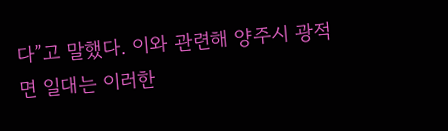다”고 말했다. 이와 관련해 양주시 광적면 일대는 이러한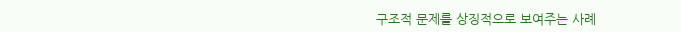구조적 문제를 상징적으로 보여주는 사례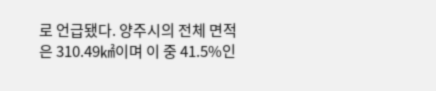로 언급됐다. 양주시의 전체 면적은 310.49㎢이며 이 중 41.5%인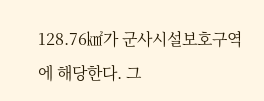128.76㎢가 군사시설보호구역에 해당한다. 그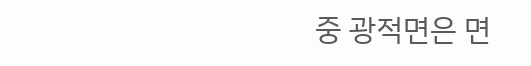중 광적면은 면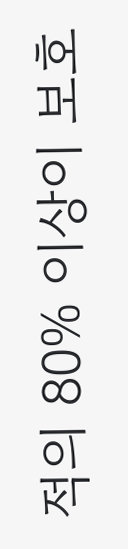적의 80% 이상이 보호